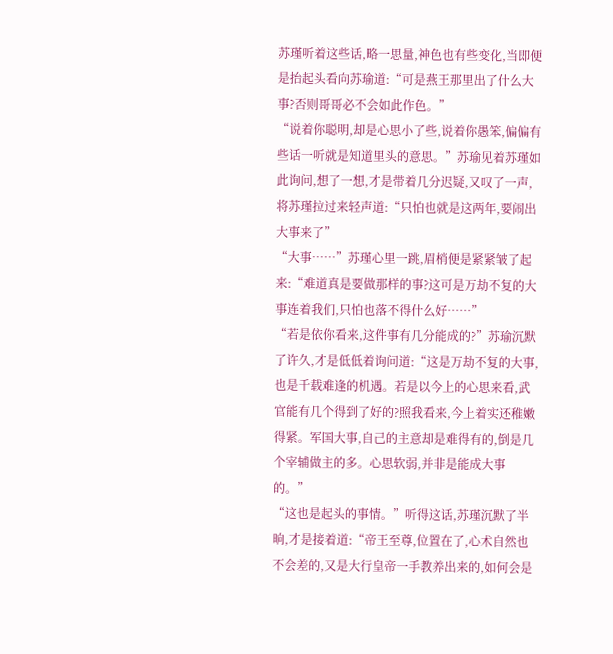苏瑾听着这些话,略一思量,神色也有些变化,当即便是抬起头看向苏瑜道:“可是燕王那里出了什么大事?否则哥哥必不会如此作色。”
“说着你聪明,却是心思小了些,说着你愚笨,偏偏有些话一听就是知道里头的意思。”苏瑜见着苏瑾如此询问,想了一想,才是带着几分迟疑,又叹了一声,将苏瑾拉过来轻声道:“只怕也就是这两年,要闹出大事来了”
“大事……”苏瑾心里一跳,眉梢便是紧紧皱了起来:“难道真是要做那样的事?这可是万劫不复的大事连着我们,只怕也落不得什么好……”
“若是依你看来,这件事有几分能成的?”苏瑜沉默了许久,才是低低着询问道:“这是万劫不复的大事,也是千载难逢的机遇。若是以今上的心思来看,武官能有几个得到了好的?照我看来,今上着实还稚嫩得紧。军国大事,自己的主意却是难得有的,倒是几个宰辅做主的多。心思软弱,并非是能成大事的。”
“这也是起头的事情。”听得这话,苏瑾沉默了半晌,才是接着道:“帝王至尊,位置在了,心术自然也不会差的,又是大行皇帝一手教养出来的,如何会是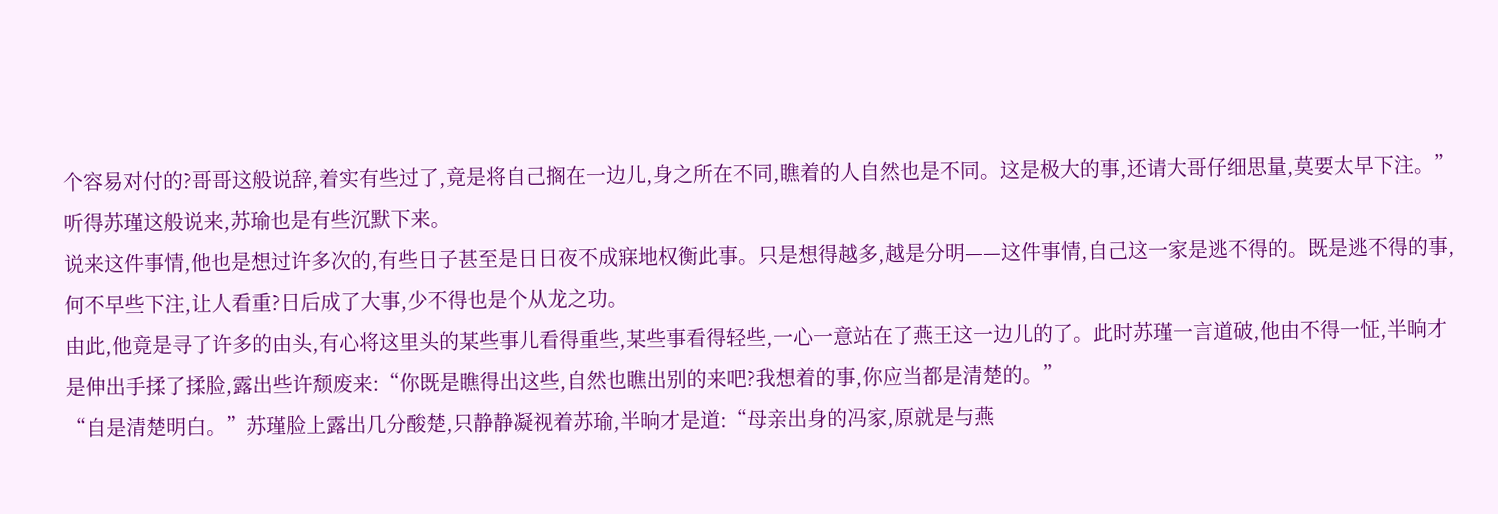个容易对付的?哥哥这般说辞,着实有些过了,竟是将自己搁在一边儿,身之所在不同,瞧着的人自然也是不同。这是极大的事,还请大哥仔细思量,莫要太早下注。”
听得苏瑾这般说来,苏瑜也是有些沉默下来。
说来这件事情,他也是想过许多次的,有些日子甚至是日日夜不成寐地权衡此事。只是想得越多,越是分明——这件事情,自己这一家是逃不得的。既是逃不得的事,何不早些下注,让人看重?日后成了大事,少不得也是个从龙之功。
由此,他竟是寻了许多的由头,有心将这里头的某些事儿看得重些,某些事看得轻些,一心一意站在了燕王这一边儿的了。此时苏瑾一言道破,他由不得一怔,半晌才是伸出手揉了揉脸,露出些许颓废来:“你既是瞧得出这些,自然也瞧出别的来吧?我想着的事,你应当都是清楚的。”
“自是清楚明白。”苏瑾脸上露出几分酸楚,只静静凝视着苏瑜,半晌才是道:“母亲出身的冯家,原就是与燕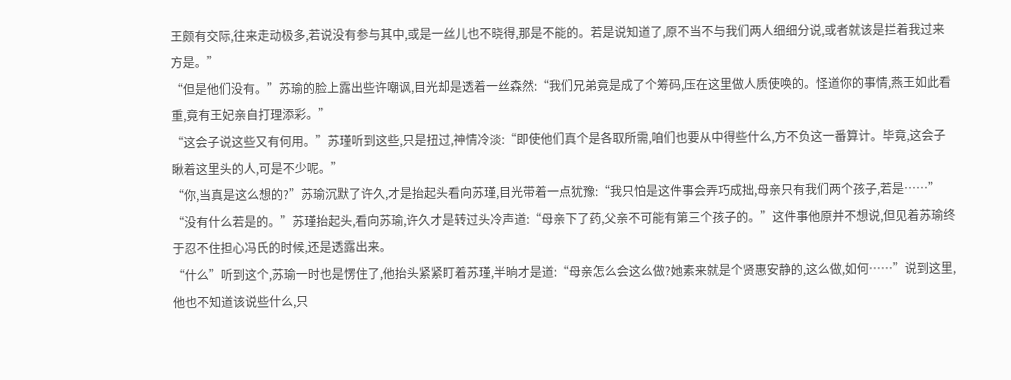王颇有交际,往来走动极多,若说没有参与其中,或是一丝儿也不晓得,那是不能的。若是说知道了,原不当不与我们两人细细分说,或者就该是拦着我过来方是。”
“但是他们没有。”苏瑜的脸上露出些许嘲讽,目光却是透着一丝森然:“我们兄弟竟是成了个筹码,压在这里做人质使唤的。怪道你的事情,燕王如此看重,竟有王妃亲自打理添彩。”
“这会子说这些又有何用。”苏瑾听到这些,只是扭过,神情冷淡:“即使他们真个是各取所需,咱们也要从中得些什么,方不负这一番算计。毕竟,这会子瞅着这里头的人,可是不少呢。”
“你,当真是这么想的?”苏瑜沉默了许久,才是抬起头看向苏瑾,目光带着一点犹豫:“我只怕是这件事会弄巧成拙,母亲只有我们两个孩子,若是……”
“没有什么若是的。”苏瑾抬起头,看向苏瑜,许久才是转过头冷声道:“母亲下了药,父亲不可能有第三个孩子的。”这件事他原并不想说,但见着苏瑜终于忍不住担心冯氏的时候,还是透露出来。
“什么”听到这个,苏瑜一时也是愣住了,他抬头紧紧盯着苏瑾,半晌才是道:“母亲怎么会这么做?她素来就是个贤惠安静的,这么做,如何……”说到这里,他也不知道该说些什么,只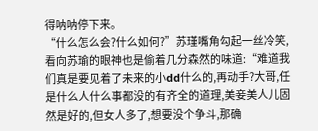得呐呐停下来。
“什么怎么会?什么如何?”苏瑾嘴角勾起一丝冷笑,看向苏瑜的眼神也是偷着几分森然的味道:“难道我们真是要见着了未来的小dd什么的,再动手?大哥,任是什么人什么事都没的有齐全的道理,美妾美人儿固然是好的,但女人多了,想要没个争斗,那确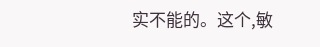实不能的。这个,敏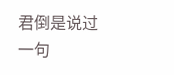君倒是说过一句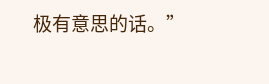极有意思的话。”